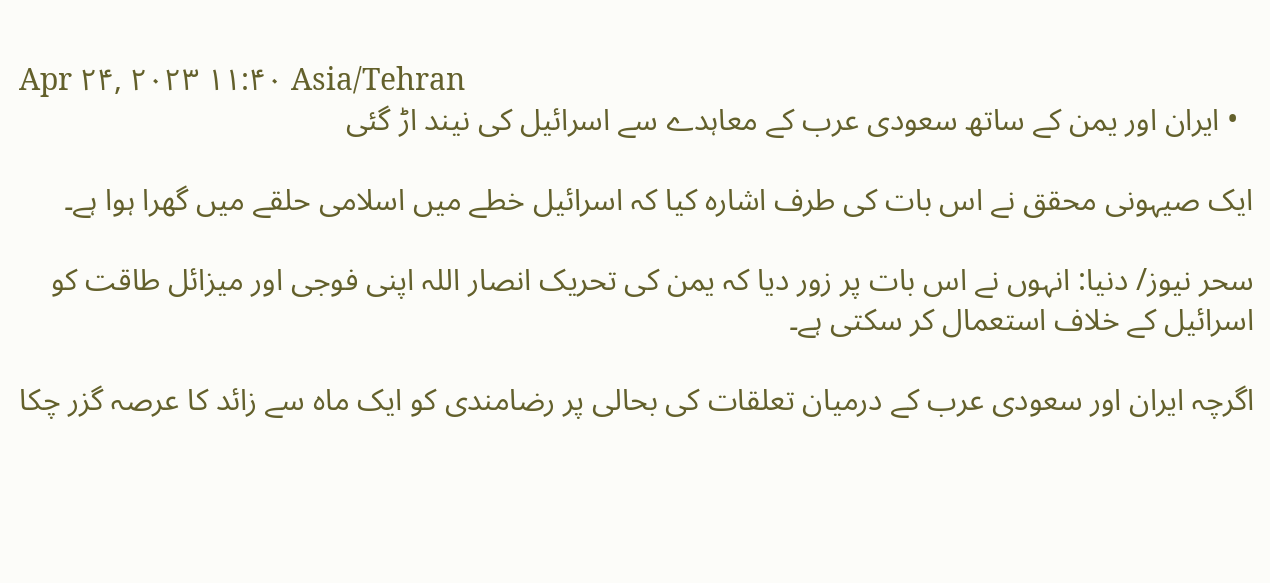Apr ۲۴, ۲۰۲۳ ۱۱:۴۰ Asia/Tehran
  • ایران اور یمن کے ساتھ سعودی عرب کے معاہدے سے اسرائیل کی نیند اڑ گئی

ایک صیہونی محقق نے اس بات کی طرف اشارہ کیا کہ اسرائیل خطے میں اسلامی حلقے میں گھرا ہوا ہے۔

سحر نیوز/ دنیا: انہوں نے اس بات پر زور دیا کہ یمن کی تحریک انصار اللہ اپنی فوجی اور میزائل طاقت کو اسرائیل کے خلاف استعمال کر سکتی ہے۔

اگرچہ ایران اور سعودی عرب کے درمیان تعلقات کی بحالی پر رضامندی کو ایک ماہ سے زائد کا عرصہ گزر چکا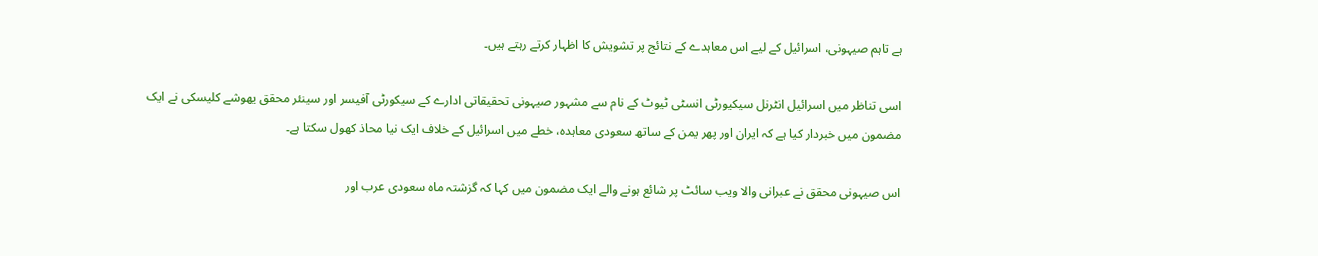ہے تاہم صیہونی، اسرائیل کے لیے اس معاہدے کے نتائج پر تشویش کا اظہار کرتے رہتے ہیں۔

اسی تناظر میں اسرائیل انٹرنل سیکیورٹی انسٹی ٹیوٹ کے نام سے مشہور صیہونی تحقیقاتی ادارے کے سیکورٹی آفیسر اور سینئر محقق یھوشے کلیسکی نے ایک مضمون میں خبردار کیا ہے کہ ایران اور پھر یمن کے ساتھ سعودی معاہدہ، خطے میں اسرائیل کے خلاف ایک نیا محاذ کھول سکتا ہے۔

اس صیہونی محقق نے عبرانی والا ویب سائٹ پر شائع ہونے والے ایک مضمون میں کہا کہ گزشتہ ماہ سعودی عرب اور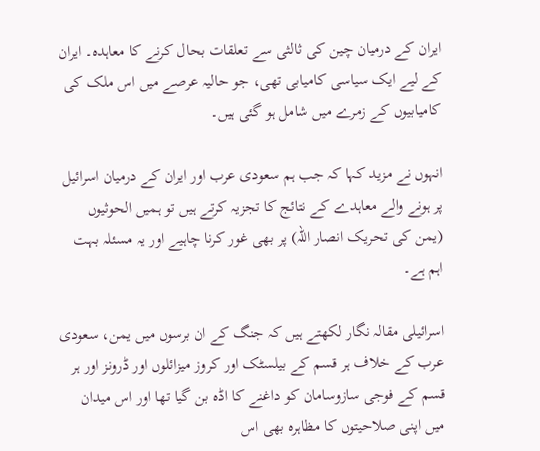ایران کے درمیان چین کی ثالثی سے تعلقات بحال کرنے کا معاہدہ۔ ایران کے لیے ایک سیاسی کامیابی تھی، جو حالیہ عرصے میں اس ملک کی کامیابیوں کے زمرے میں شامل ہو گئی ہيں۔

انہوں نے مزید کہا کہ جب ہم سعودی عرب اور ایران کے درمیان اسرائیل پر ہونے والے معاہدے کے نتائج کا تجزیہ کرتے ہیں تو ہمیں الحوثیوں (یمن کی تحریک انصار اللہ) پر بھی غور کرنا چاہیے اور یہ مسئلہ بہت اہم ہے۔

اسرائیلی مقالہ نگار لکھتے ہیں کہ جنگ کے ان برسوں میں یمن، سعودی عرب کے خلاف ہر قسم کے بیلسٹک اور کروز میزائلوں اور ڈرونز اور ہر قسم کے فوجی سازوسامان کو داغنے کا اڈہ بن گیا تھا اور اس میدان میں اپنی صلاحیتوں کا مظاہرہ بھی اس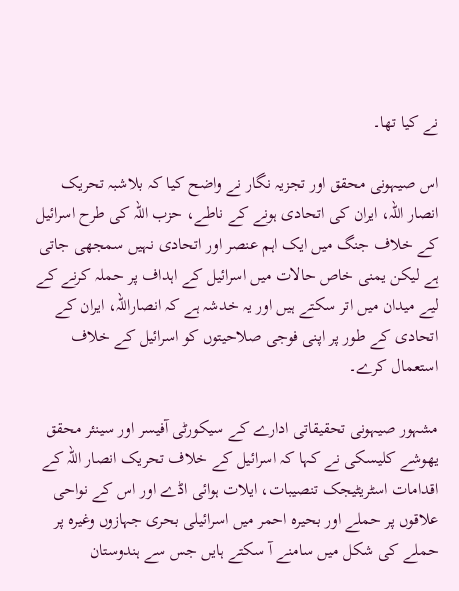نے کیا تھا۔

اس صیہونی محقق اور تجزیہ نگار نے واضح کیا کہ بلاشبہ تحریک انصار اللہ، ایران کی اتحادی ہونے کے ناطے، حزب اللہ کی طرح اسرائیل کے خلاف جنگ میں ایک اہم عنصر اور اتحادی نہیں سمجھی جاتی ہے لیکن یمنی خاص حالات میں اسرائیل کے اہداف پر حملہ کرنے کے لیے میدان میں اتر سکتے ہیں اور یہ خدشہ ہے کہ انصاراللہ، ایران کے اتحادی کے طور پر اپنی فوجی صلاحیتوں کو اسرائیل کے خلاف استعمال کرے۔

مشہور صیہونی تحقیقاتی ادارے کے سیکورٹی آفیسر اور سینئر محقق یھوشے کلیسکی نے کہا کہ اسرائیل کے خلاف تحریک انصار اللہ کے اقدامات اسٹریٹیجک تنصیبات، ایلات ہوائی اڈے اور اس کے نواحی علاقوں پر حملے اور بحیرہ احمر میں اسرائیلی بحری جہازوں وغیرہ پر حملے کی شکل میں سامنے آ سکتے ہایں جس سے ہندوستان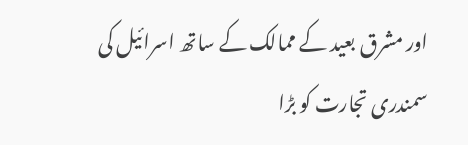اور مشرق بعید کے ممالک کے ساتھ اسرائیل کی سمندری تجارت کو بڑا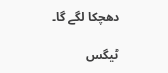دھچکا لگے گا۔

ٹیگس